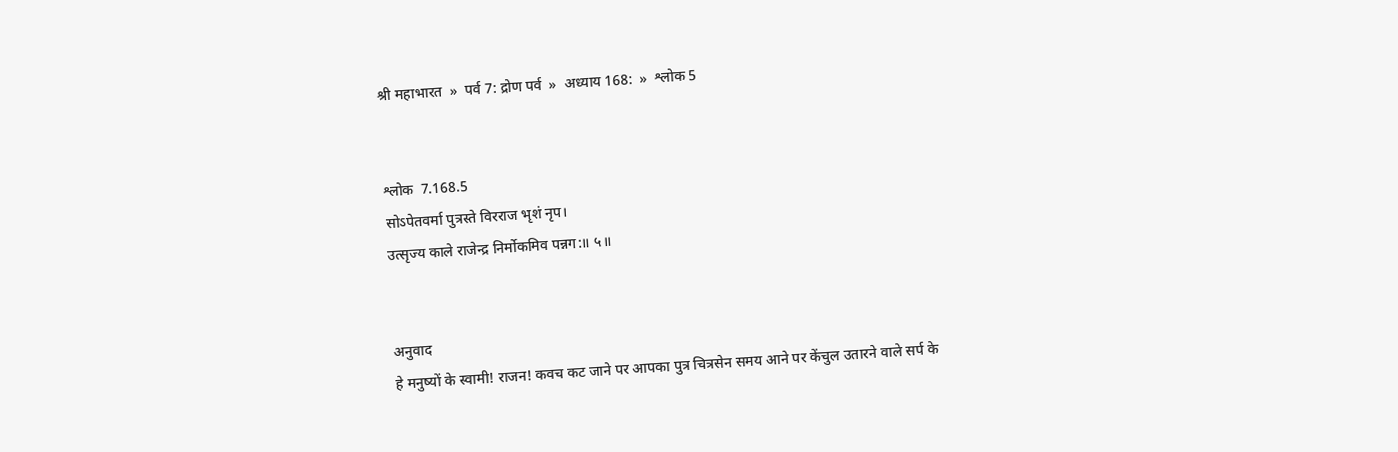श्री महाभारत  »  पर्व 7: द्रोण पर्व  »  अध्याय 168:  »  श्लोक 5


श्लोक  7.168.5
सोऽपेतवर्मा पुत्रस्ते विरराज भृशं नृप।
उत्सृज्य काले राजेन्द्र निर्मोकमिव पन्नग:॥ ५॥


अनुवाद
हे मनुष्यों के स्वामी! राजन! कवच कट जाने पर आपका पुत्र चित्रसेन समय आने पर केंचुल उतारने वाले सर्प के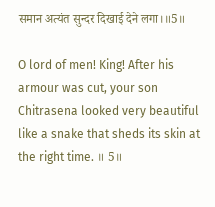समान अत्यंत सुन्दर दिखाई देने लगा।॥5॥

O lord of men! King! After his armour was cut, your son Chitrasena looked very beautiful like a snake that sheds its skin at the right time. ॥ 5॥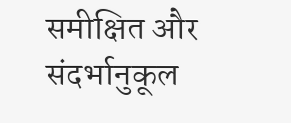समीक्षित और संदर्भानुकूल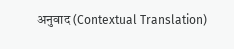अनुवाद (Contextual Translation)